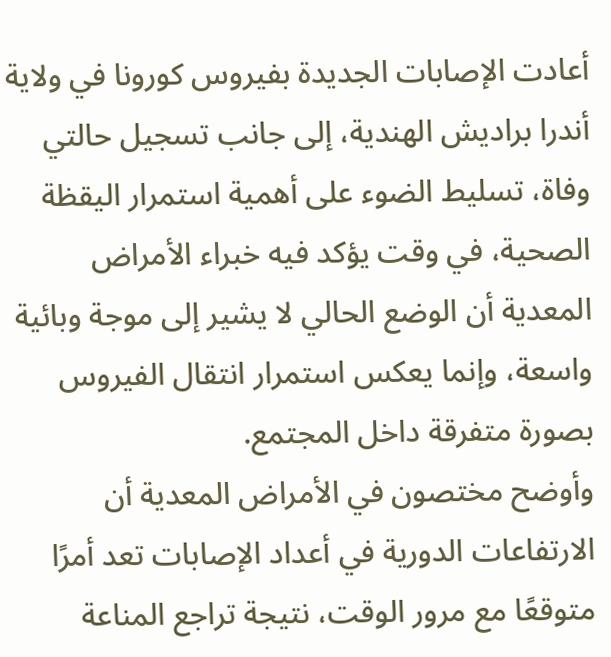أعادت الإصابات الجديدة بفيروس كورونا في ولاية أندرا براديش الهندية، إلى جانب تسجيل حالتي وفاة، تسليط الضوء على أهمية استمرار اليقظة الصحية، في وقت يؤكد فيه خبراء الأمراض المعدية أن الوضع الحالي لا يشير إلى موجة وبائية واسعة، وإنما يعكس استمرار انتقال الفيروس بصورة متفرقة داخل المجتمع.
وأوضح مختصون في الأمراض المعدية أن الارتفاعات الدورية في أعداد الإصابات تعد أمرًا متوقعًا مع مرور الوقت، نتيجة تراجع المناعة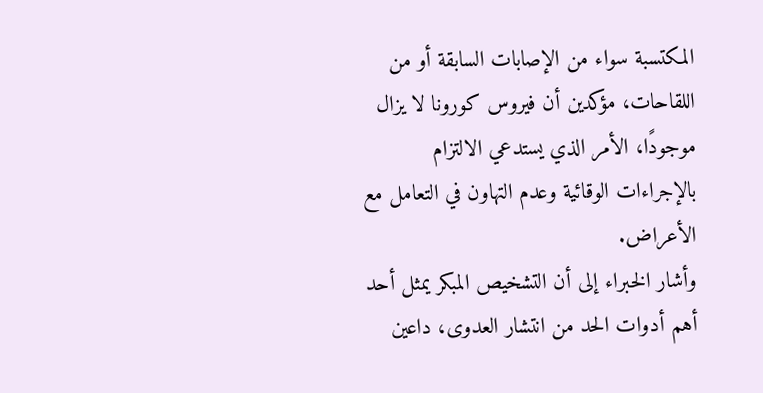المكتسبة سواء من الإصابات السابقة أو من اللقاحات، مؤكدين أن فيروس كورونا لا يزال موجودًا، الأمر الذي يستدعي الالتزام بالإجراءات الوقائية وعدم التهاون في التعامل مع الأعراض.
وأشار الخبراء إلى أن التشخيص المبكر يمثل أحد أهم أدوات الحد من انتشار العدوى، داعين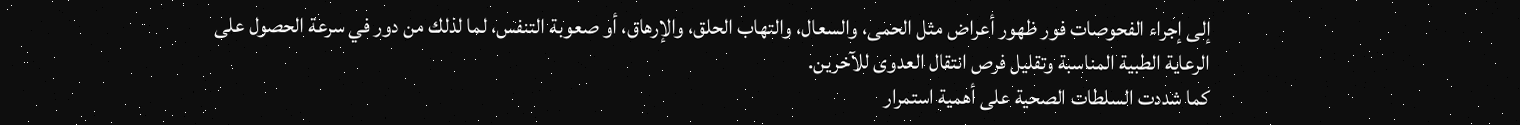إلى إجراء الفحوصات فور ظهور أعراض مثل الحمى، والسعال، والتهاب الحلق، والإرهاق، أو صعوبة التنفس، لما لذلك من دور في سرعة الحصول على الرعاية الطبية المناسبة وتقليل فرص انتقال العدوى للآخرين.
كما شددت السلطات الصحية على أهمية استمرار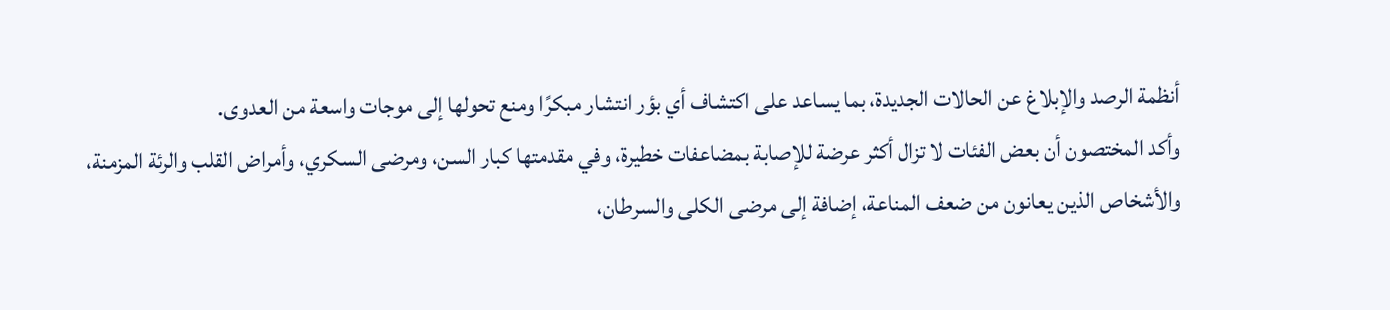أنظمة الرصد والإبلاغ عن الحالات الجديدة، بما يساعد على اكتشاف أي بؤر انتشار مبكرًا ومنع تحولها إلى موجات واسعة من العدوى.
وأكد المختصون أن بعض الفئات لا تزال أكثر عرضة للإصابة بمضاعفات خطيرة، وفي مقدمتها كبار السن، ومرضى السكري، وأمراض القلب والرئة المزمنة، والأشخاص الذين يعانون من ضعف المناعة، إضافة إلى مرضى الكلى والسرطان،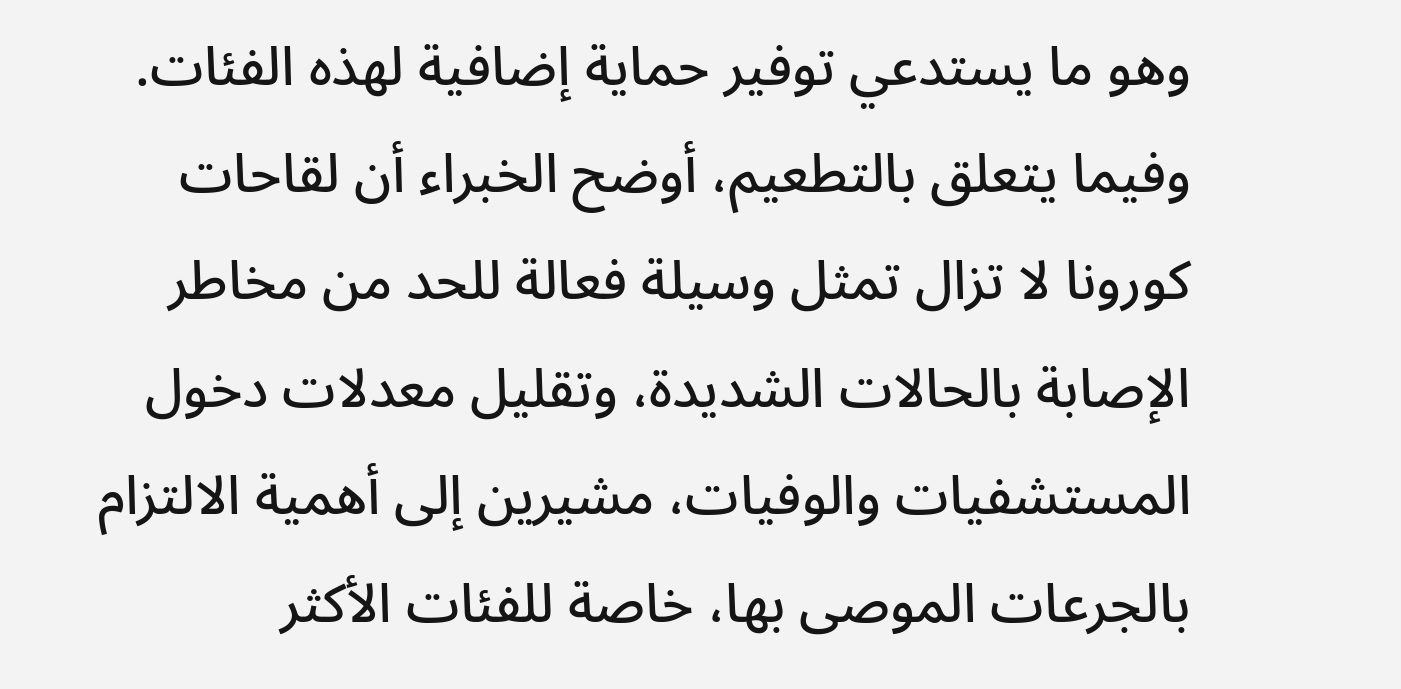وهو ما يستدعي توفير حماية إضافية لهذه الفئات.
وفيما يتعلق بالتطعيم، أوضح الخبراء أن لقاحات كورونا لا تزال تمثل وسيلة فعالة للحد من مخاطر الإصابة بالحالات الشديدة، وتقليل معدلات دخول المستشفيات والوفيات، مشيرين إلى أهمية الالتزام بالجرعات الموصى بها، خاصة للفئات الأكثر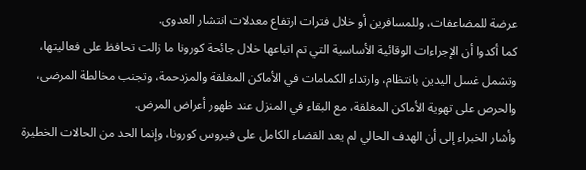عرضة للمضاعفات، وللمسافرين أو خلال فترات ارتفاع معدلات انتشار العدوى.
كما أكدوا أن الإجراءات الوقائية الأساسية التي تم اتباعها خلال جائحة كورونا ما زالت تحافظ على فعاليتها، وتشمل غسل اليدين بانتظام، وارتداء الكمامات في الأماكن المغلقة والمزدحمة، وتجنب مخالطة المرضى، والحرص على تهوية الأماكن المغلقة، مع البقاء في المنزل عند ظهور أعراض المرض.
وأشار الخبراء إلى أن الهدف الحالي لم يعد القضاء الكامل على فيروس كورونا، وإنما الحد من الحالات الخطيرة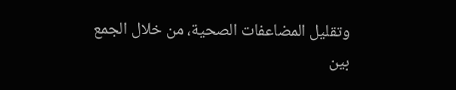وتقليل المضاعفات الصحية، من خلال الجمع بين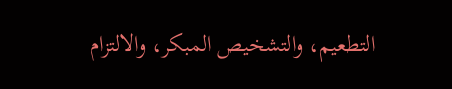التطعيم، والتشخيص المبكر، والالتزام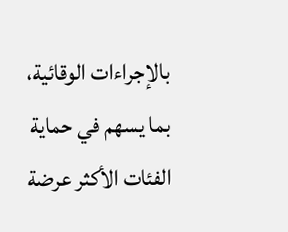بالإجراءات الوقائية، بما يسهم في حماية الفئات الأكثر عرضة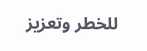للخطر وتعزيز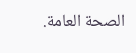الصحة العامة.